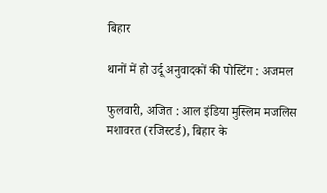बिहार

थानों में हो उर्दू अनुवादकों की पोस्टिंग : अजमल

फुलवारी, अजित : आल इंडिया मुस्लिम मजलिस मशावरत (रजिस्टर्ड), बिहार के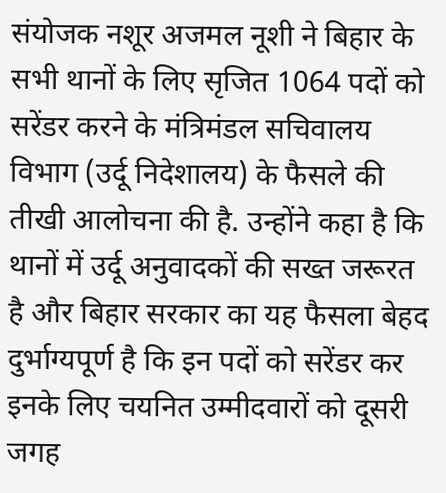संयोजक नशूर अजमल नूशी ने बिहार के सभी थानों के लिए सृजित 1064 पदों को सरेंडर करने के मंत्रिमंडल सचिवालय विभाग (उर्दू निदेशालय) के फैसले की तीखी आलोचना की है. उन्होंने कहा है कि थानों में उर्दू अनुवादकों की सख्त जरूरत है और बिहार सरकार का यह फैसला बेहद दुर्भाग्यपूर्ण है कि इन पदों को सरेंडर कर इनके लिए चयनित उम्मीदवारों को दूसरी जगह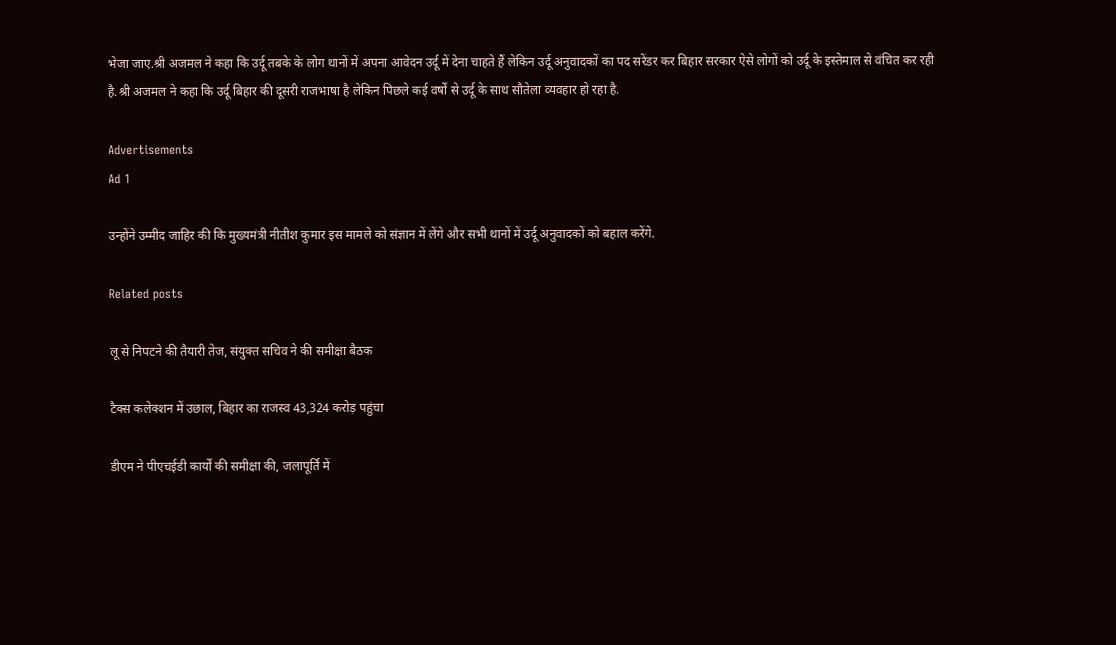भेजा जाए.श्री अजमल ने कहा कि उर्दू तबके के लोग थानों में अपना आवेदन उर्दू में देना चाहते हैं लेकिन उर्दू अनुवादकों का पद सरेंडर कर बिहार सरकार ऐसे लोगों को उर्दू के इस्तेमाल से वंचित कर रही है.श्री अजमल ने कहा कि उर्दू बिहार की दूसरी राजभाषा है लेकिन पिछले कई वर्षों से उर्दू के साथ सौतेला व्यवहार हो रहा है.

Advertisements
Ad 1

उन्होंने उम्मीद जाहिर की कि मुख्यमंत्री नीतीश कुमार इस मामले को संज्ञान में लेंगे और सभी थानों में उर्दू अनुवादकों को बहाल करेंगे.

Related posts

लू से निपटने की तैयारी तेज, संयुक्त सचिव ने की समीक्षा बैठक

टैक्स कलेक्शन में उछाल, बिहार का राजस्व 43,324 करोड़ पहुंचा

डीएम ने पीएचईडी कार्यों की समीक्षा की, जलापूर्ति में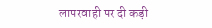लापरवाही पर दी कड़ी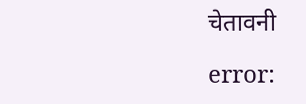चेतावनी

error: